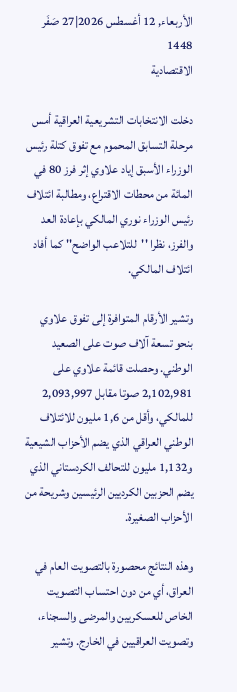الأربعاء, 12 أغسطس 2026|27 صَفَر 1448
الاقتصادية

دخلت الانتخابات التشريعية العراقية أمس مرحلة التسابق المحموم مع تفوق كتلة رئيس الوزراء الأسبق إياد علاوي إثر فرز 80 في المائة من محطات الاقتراع، ومطالبة ائتلاف رئيس الوزراء نوري المالكي بإعادة العد والفرز، نظرا ''للتلاعب الواضح'' كما أفاد ائتلاف المالكي.

وتشير الأرقام المتوافرة إلى تفوق علاوي بنحو تسعة آلاف صوت على الصعيد الوطني. وحصلت قائمة علاوي على 2,102,981 صوتا مقابل 2,093,997 للمالكي، وأقل من 1,6 مليون للائتلاف الوطني العراقي الذي يضم الأحزاب الشيعية و1,132 مليون للتحالف الكردستاني الذي يضم الحزبين الكرديين الرئيسين وشريحة من الأحزاب الصغيرة.

وهذه النتائج محصورة بالتصويت العام في العراق، أي من دون احتساب التصويت الخاص للعسكريين والمرضى والسجناء، وتصويت العراقيين في الخارج. وتشير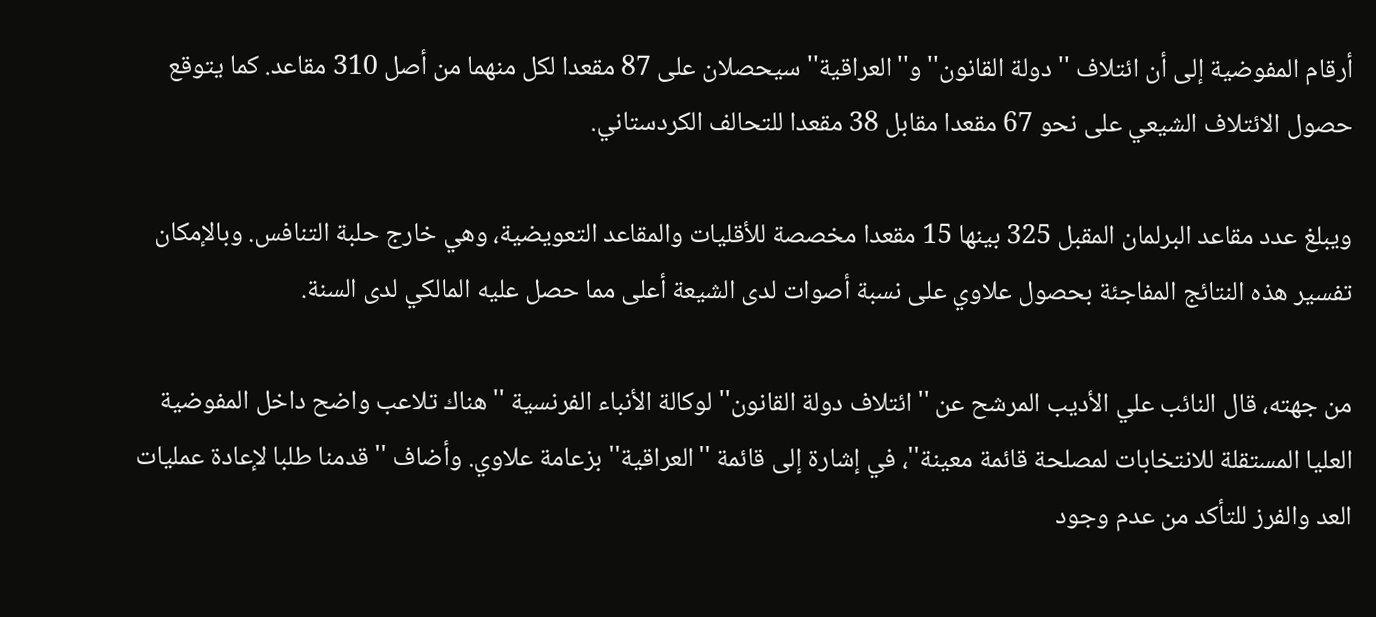أرقام المفوضية إلى أن ائتلاف ''دولة القانون'' و''العراقية'' سيحصلان على 87 مقعدا لكل منهما من أصل 310 مقاعد. كما يتوقع حصول الائتلاف الشيعي على نحو 67 مقعدا مقابل 38 مقعدا للتحالف الكردستاني.

ويبلغ عدد مقاعد البرلمان المقبل 325 بينها 15 مقعدا مخصصة للأقليات والمقاعد التعويضية، وهي خارج حلبة التنافس. وبالإمكان تفسير هذه النتائج المفاجئة بحصول علاوي على نسبة أصوات لدى الشيعة أعلى مما حصل عليه المالكي لدى السنة.

من جهته، قال النائب علي الأديب المرشح عن ''ائتلاف دولة القانون'' لوكالة الأنباء الفرنسية ''هناك تلاعب واضح داخل المفوضية العليا المستقلة للانتخابات لمصلحة قائمة معينة''، في إشارة إلى قائمة ''العراقية'' بزعامة علاوي. وأضاف ''قدمنا طلبا لإعادة عمليات العد والفرز للتأكد من عدم وجود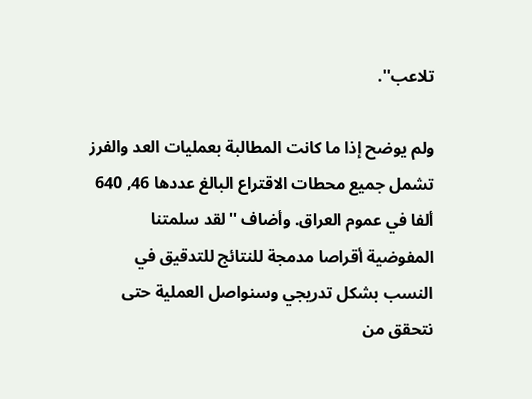تلاعب''.

ولم يوضح إذا ما كانت المطالبة بعمليات العد والفرز تشمل جميع محطات الاقتراع البالغ عددها 46, 640 ألفا في عموم العراق. وأضاف ''لقد سلمتنا المفوضية أقراصا مدمجة للنتائج للتدقيق في النسب بشكل تدريجي وسنواصل العملية حتى نتحقق من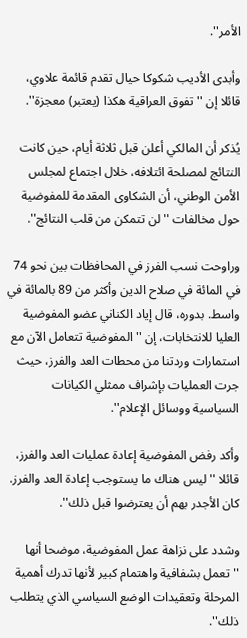الأمر''.

وأبدى الأديب شكوكا حيال تقدم قائمة علاوي، قائلا إن ''تفوق العراقية هكذا (يعتبر) معجزة''.

يُذكر أن المالكي أعلن قبل ثلاثة أيام، حين كانت النتائج لمصلحة ائتلافه، خلال اجتماع لمجلس الأمن الوطني، أن الشكاوى المقدمة للمفوضية حول مخالفات ''لن تتمكن من قلب النتائج''.

وراوحت نسب الفرز في المحافظات بين نحو 74 في المائة في صلاح الدين وأكثر من 89 بالمائة في واسط. بدوره، قال إياد الكناني عضو المفوضية العليا للانتخابات، إن ''المفوضية تتعامل الآن مع استمارات وردتنا من محطات العد والفرز، حيث جرت العمليات بإشراف ممثلي الكيانات السياسية ووسائل الإعلام''.

وأكد رفض المفوضية إعادة عمليات العد والفرز، قائلا ''ليس هناك ما يستوجب إعادة العد والفرز. كان الأجدر بهم أن يعترضوا قبل ذلك''.

وشدد على نزاهة عمل المفوضية، موضحا أنها ''تعمل بشفافية واهتمام كبير لأنها تدرك أهمية المرحلة وتعقيدات الوضع السياسي الذي يتطلب ذلك''.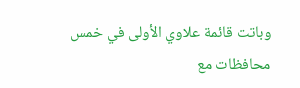وباتت قائمة علاوي الأولى في خمس محافظات مع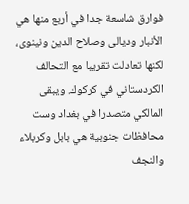فوارق شاسعة جدا في أربع منها هي الأنبار وديالى وصلاح الدين ونينوى، لكنها تعادلت تقريبا مع التحالف الكردستاني في كركوك. ويبقى المالكي متصدرا في بغداد وست محافظات جنوبية هي بابل وكربلاء والنجف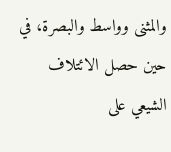والمثنى وواسط والبصرة، في حين حصل الائتلاف الشيعي على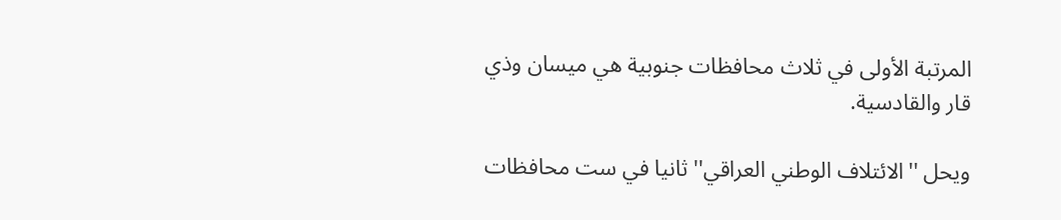المرتبة الأولى في ثلاث محافظات جنوبية هي ميسان وذي قار والقادسية.

ويحل ''الائتلاف الوطني العراقي'' ثانيا في ست محافظات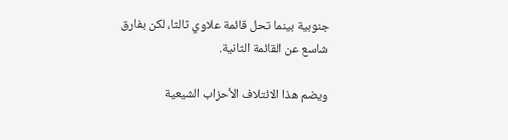جنوبية بينما تحل قائمة علاوي ثالثا، لكن بفارق شاسع عن القائمة الثانية.

ويضم هذا الائتلاف الأحزاب الشيعية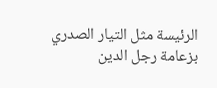الرئيسة مثل التيار الصدري بزعامة رجل الدين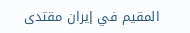المقيم في إيران مقتدى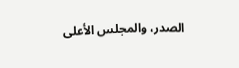الصدر، والمجلس الأعلى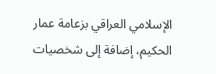الإسلامي العراقي بزعامة عمار الحكيم، إضافة إلى شخصيات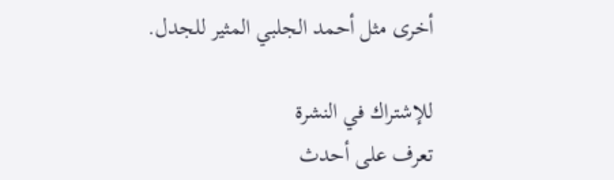أخرى مثل أحمد الجلبي المثير للجدل.

للإشتراك في النشرة
تعرف على أحدث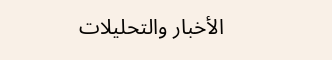الأخبار والتحليلات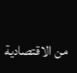من الاقتصادية